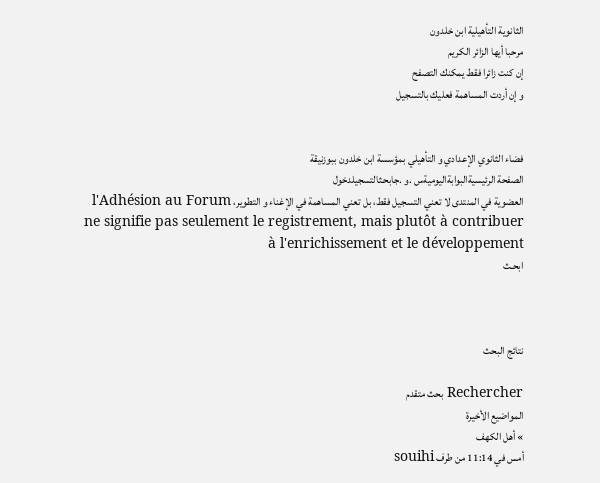الثانوية التأهيلية ابن خلدون
مرحبا أيها الزائر الكريم
إن كنت زائرا فقط يمكنك التصفح
و إن أردت المساهمة فعليك بالتسجيل


فضاء الثانوي الإعدادي و التأهيلي بمؤسسة ابن خلدون ببوزنيقة
الصفحة الرئيسيةالبوابةاليوميةس .و .جابحـثالتسجيلدخول
العضوية في المنتدى لا تعني التسجيل فقط، بل تعني المساهمة في الإغناء و التطوير، l'Adhésion au Forum ne signifie pas seulement le registrement, mais plutôt à contribuer à l'enrichissement et le développement
ابحـث



نتائج البحث

Rechercher بحث متقدم
المواضيع الأخيرة
» أهل الكهف
أمس في 11:14 من طرف souihi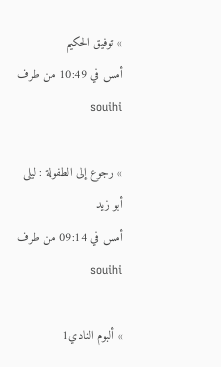» توفيق الحكيم
أمس في 10:49 من طرف souihi

» رجوع إلى الطفولة : ليلى أبو زيد
أمس في 09:14 من طرف souihi

» ألبوم النادي1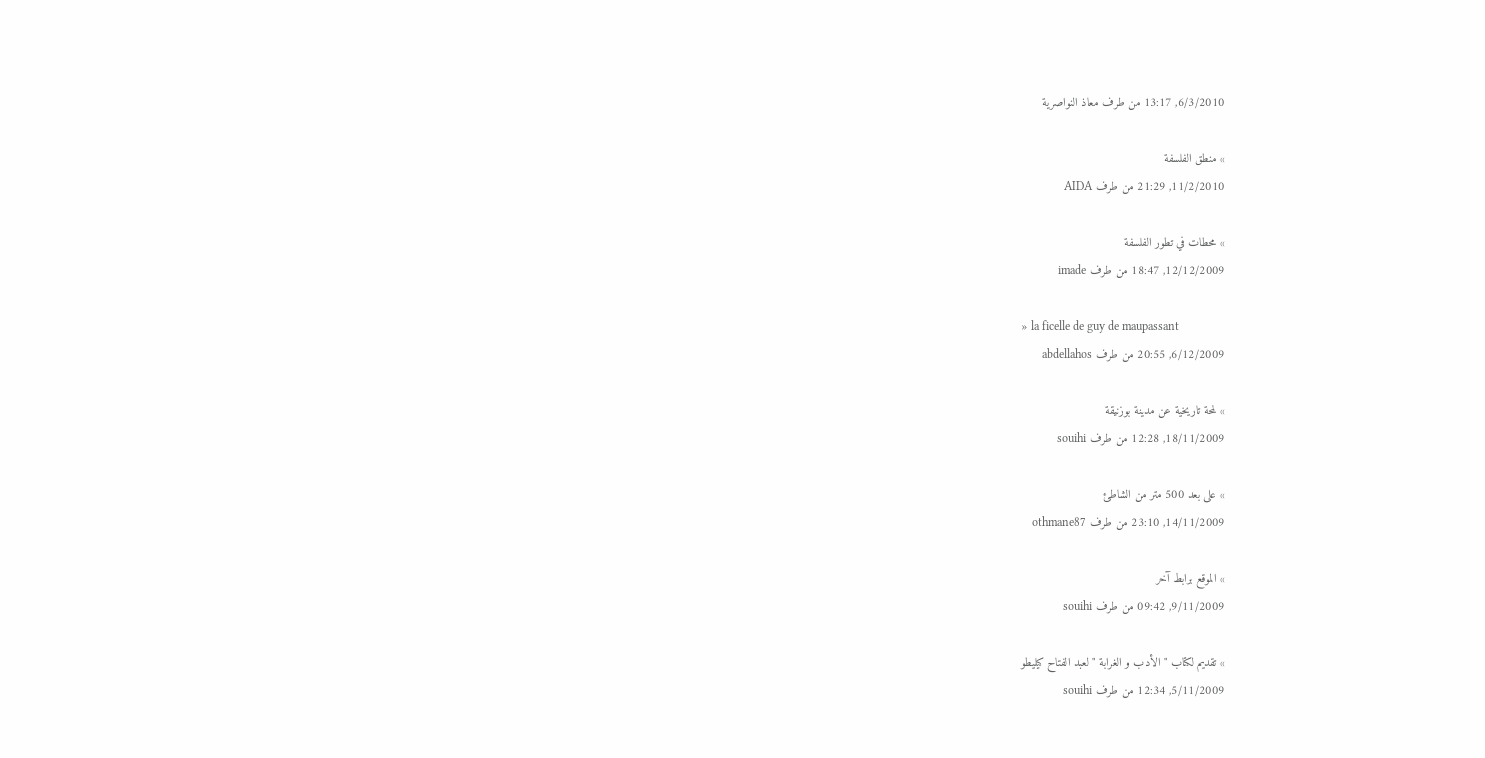6/3/2010, 13:17 من طرف معاذ النواصرية

» منطق الفلسفة
11/2/2010, 21:29 من طرف AIDA

» محطات في تطور الفلسفة
12/12/2009, 18:47 من طرف imade

» la ficelle de guy de maupassant
6/12/2009, 20:55 من طرف abdellahos

» لمحة تاريخية عن مدينة بوزنيقة
18/11/2009, 12:28 من طرف souihi

» على بعد 500 متر من الشاطئ
14/11/2009, 23:10 من طرف othmane87

» الموقع برابط آخر
9/11/2009, 09:42 من طرف souihi

» تقديم لكتاب " الأدب و الغرابة " لعبد الفتاح كيليطو
5/11/2009, 12:34 من طرف souihi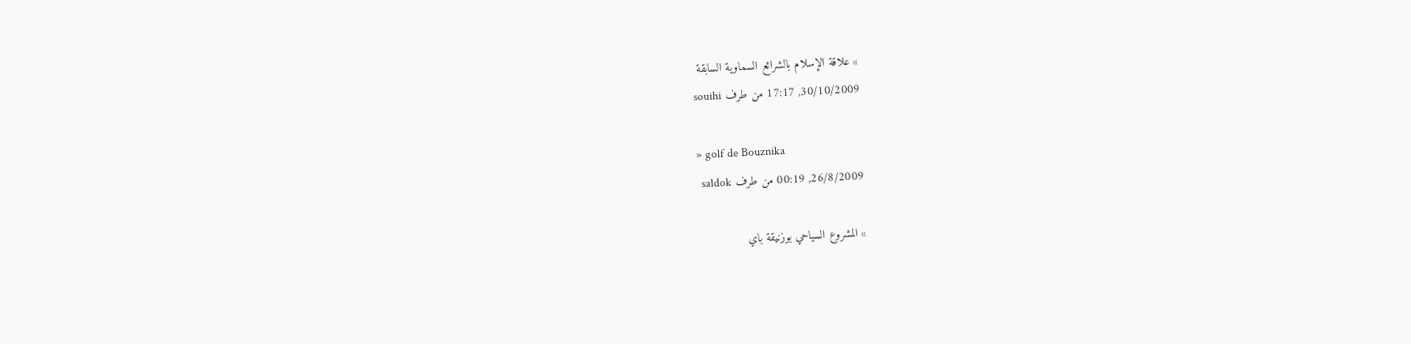» علاقة الإسلام بالشرائع السماوية السابقة
30/10/2009, 17:17 من طرف souihi

» golf de Bouznika
26/8/2009, 00:19 من طرف saldok

» المشروع السياحي بوزنيقة باي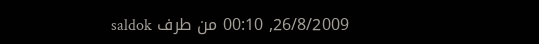26/8/2009, 00:10 من طرف saldok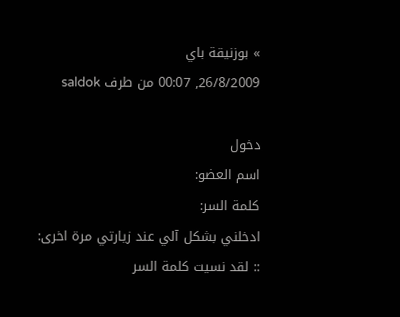» بوزنيقة باي
26/8/2009, 00:07 من طرف saldok

دخول
اسم العضو:
كلمة السر:
ادخلني بشكل آلي عند زيارتي مرة اخرى:
:: لقد نسيت كلمة السر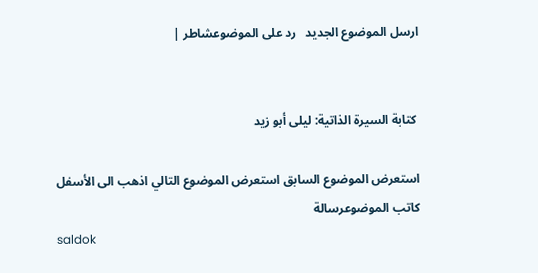ارسل الموضوع الجديد   رد على الموضوعشاطر |


 كتابة السيرة الذاتية: ليلى أبو زيد

استعرض الموضوع السابق استعرض الموضوع التالي اذهب الى الأسفل
كاتب الموضوعرسالة
saldok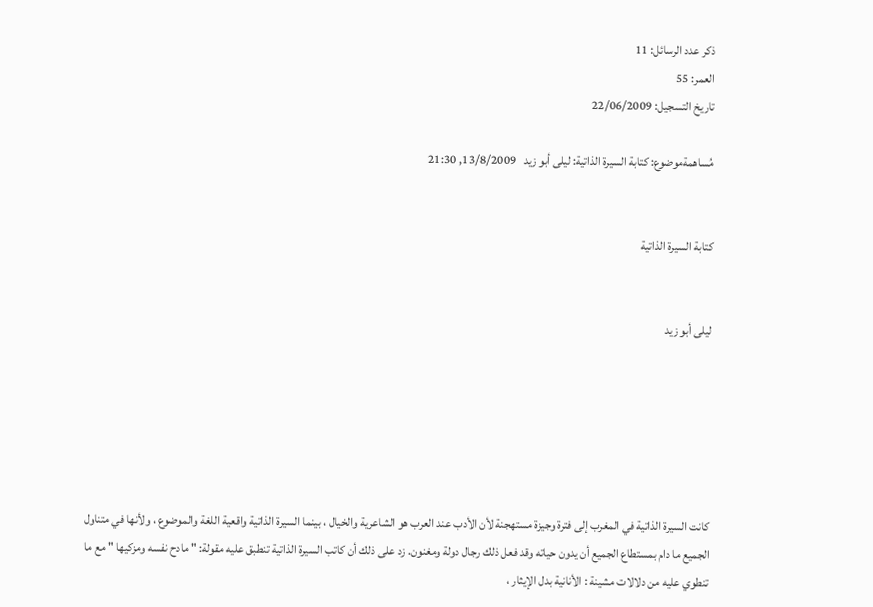ذكر عدد الرسائل: 11
العمر: 55
تاريخ التسجيل: 22/06/2009

مُساهمةموضوع: كتابة السيرة الذاتية: ليلى أبو زيد   13/8/2009, 21:30


كتابة السيرة الذاتية


ليلى أبو زيد






كانت السيرة الذاتية في المغرب إلى فترة وجيزة مستهجنة لأن الأدب عند العرب هو الشاعرية والخيال ، بينما السيرة الذاتية واقعية اللغة والموضوع ، ولأنها في متناول الجميع ما دام بمستطاع الجميع أن يدون حياته وقد فعل ذلك رجال دولة ومغنون. زد على ذلك أن كاتب السيرة الذاتية تنطبق عليه مقولة: " مادح نفسه ومزكيها " مع ما تنطوي عليه من دلالات مشينة : الأنانية بدل الإيثار ،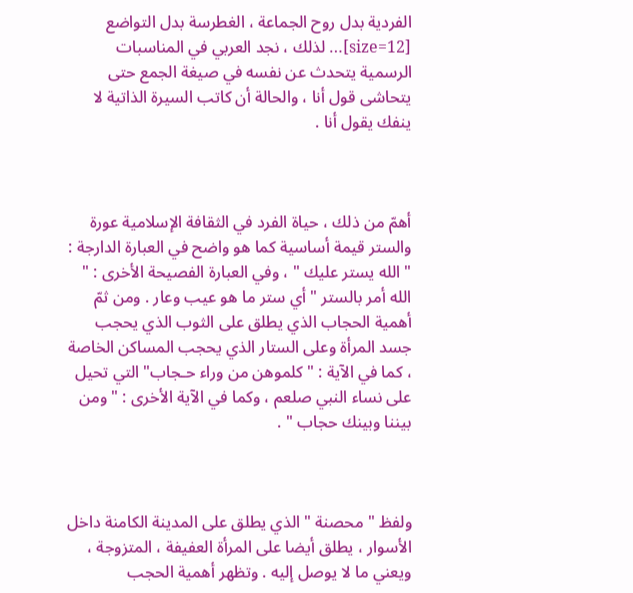الفردية بدل روح الجماعة ، الغطرسة بدل التواضع [size=12]… لذلك ، نجد العربي في المناسبات الرسمية يتحدث عن نفسه في صيغة الجمع حتى يتحاشى قول أنا ، والحالة أن كاتب السيرة الذاتية لا ينفك يقول أنا .



أهمّ من ذلك ، حياة الفرد في الثقافة الإسلامية عورة والستر قيمة أساسية كما هو واضح في العبارة الدارجة : " الله يستر عليك " ، وفي العبارة الفصيحة الأخرى : " الله أمر بالستر " أي ستر ما هو عيب وعار . ومن ثمّ أهمية الحجاب الذي يطلق على الثوب الذي يحجب جسد المرأة وعلى الستار الذي يحجب المساكن الخاصة ، كما في الآية : " كلموهن من وراء حـجاب" التي تحيل على نساء النبي صلعم ، وكما في الآية الأخرى : " ومن بيننا وبينك حجاب " .



ولفظ " محصنة " الذي يطلق على المدينة الكامنة داخل الأسوار ، يطلق أيضا على المرأة العفيفة ، المتزوجة ، ويعني ما لا يوصل إليه . وتظهر أهمية الحجب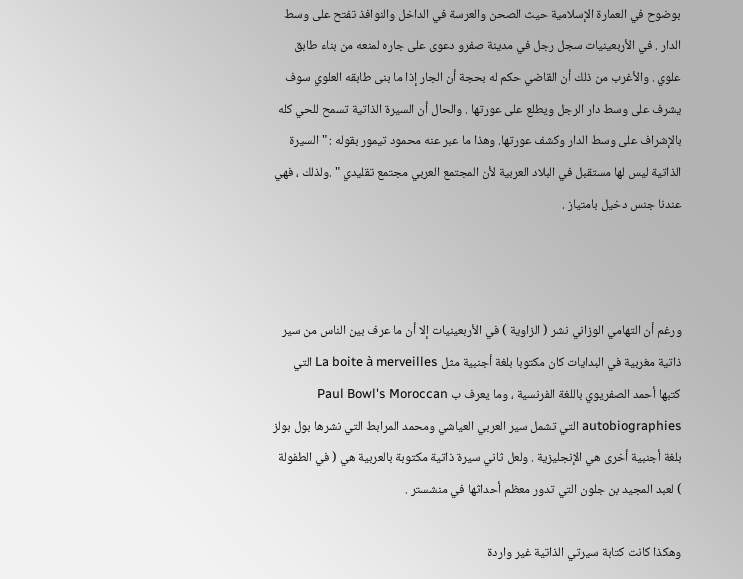بوضوح في العمارة الإسلامية حيث الصحن والعرسة في الداخل والنوافذ تفتح على وسط الدار . في الأربعينيات سجل رجل في مدينة صفرو دعوى على جاره لمنعه من بناء طابق علوي . والأغرب من ذلك أن القاضي حكم له بحجة أن الجار إذا ما بنى طابقه العلوي سوف يشرف على وسط دار الرجل ويطلع على عورتها . والحال أن السيرة الذاتية تسمح للحي كله بالإشراف على وسط الدار وكشف عورتها. وهذا ما عبر عنه محمود تيمور بقوله : " السيرة الذاتية ليس لها مستقبل في البلاد العربية لأن المجتمع العربي مجتمع تقليدي " .ولذلك ، فهي عندنا جنس دخيل بامتياز .



ورغم أن التهامي الوزاني نشر ( الزاوية ) في الأربعينيات إلا أن ما عرف بين الناس من سير ذاتية مغربية في البدايات كان مكتوبا بلغة أجنبية مثل La boite à merveilles التي كتبها أحمد الصفريوي باللغة الفرنسية ، وما يعرف ب Paul Bowl's Moroccan autobiographies التي تشمل سير العربي العياشي ومحمد المرابط التي نشرها بول بولز بلغة أجنبية أخرى هي الإنجليزية . ولعل ثاني سيرة ذاتية مكتوبة بالعربية هي ( في الطفولة ) لعبد المجيد بن جلون التي تدور معظم أحداثها في منشستر .

وهكذا كانت كتابة سيرتي الذاتية غير واردة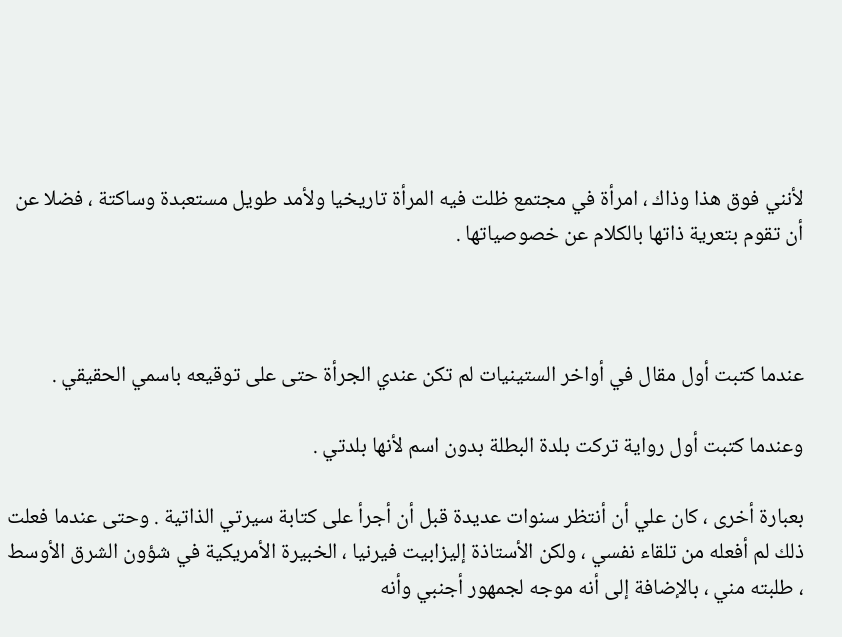لأنني فوق هذا وذاك ، امرأة في مجتمع ظلت فيه المرأة تاريخيا ولأمد طويل مستعبدة وساكتة ، فضلا عن أن تقوم بتعرية ذاتها بالكلام عن خصوصياتها .



عندما كتبت أول مقال في أواخر الستينيات لم تكن عندي الجرأة حتى على توقيعه باسمي الحقيقي .

وعندما كتبت أول رواية تركت بلدة البطلة بدون اسم لأنها بلدتي .

بعبارة أخرى ، كان علي أن أنتظر سنوات عديدة قبل أن أجرأ على كتابة سيرتي الذاتية . وحتى عندما فعلت ذلك لم أفعله من تلقاء نفسي ، ولكن الأستاذة إليزابيت فيرنيا ، الخبيرة الأمريكية في شؤون الشرق الأوسط ، طلبته مني ، بالإضافة إلى أنه موجه لجمهور أجنبي وأنه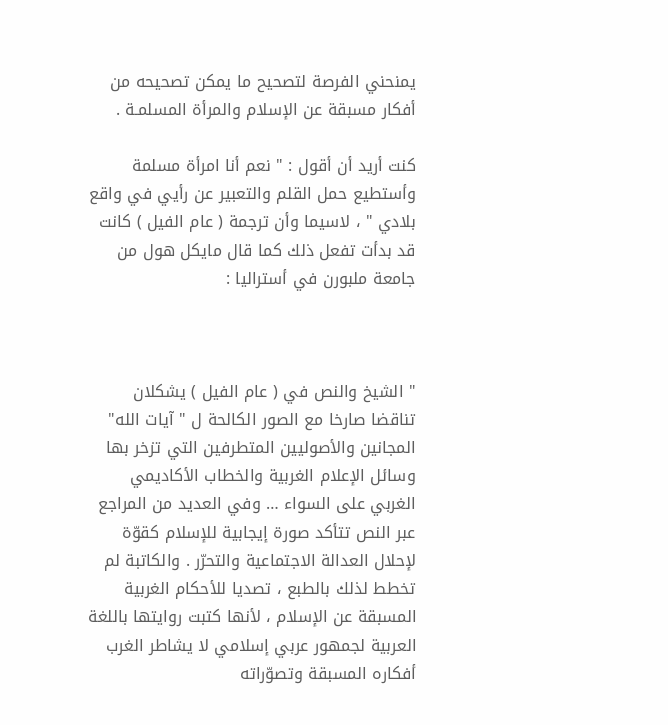يمنحني الفرصة لتصحيح ما يمكن تصحيحه من أفكار مسبقة عن الإسلام والمرأة المسلمـة .

كنت أريد أن أقول : " نعم أنا امرأة مسلمة وأستطيع حمل القلم والتعبير عن رأيي في واقع بلادي " ، لاسيما وأن ترجمة ( عام الفيل ) كانت قد بدأت تفعل ذلك كما قال مايكل هول من جامعة ملبورن في أستراليا :



" الشيخ والنص في ( عام الفيل ) يشكلان تناقضا صارخا مع الصور الكالحة ل " آيات الله" المجانين والأصوليين المتطرفين التي تزخر بها وسائل الإعلام الغربية والخطاب الأكاديمي الغربي على السواء … وفي العديد من المراجع عبر النص تتأكد صورة إيجابية للإسلام كقوّة لإحلال العدالة الاجتماعية والتحرّر . والكاتبة لم تخطط لذلك بالطبع ، تصديا للأحكام الغربية المسبقة عن الإسلام ، لأنها كتبت روايتها باللغة العربية لجمهور عربي إسلامي لا يشاطر الغرب أفكاره المسبقة وتصوّراته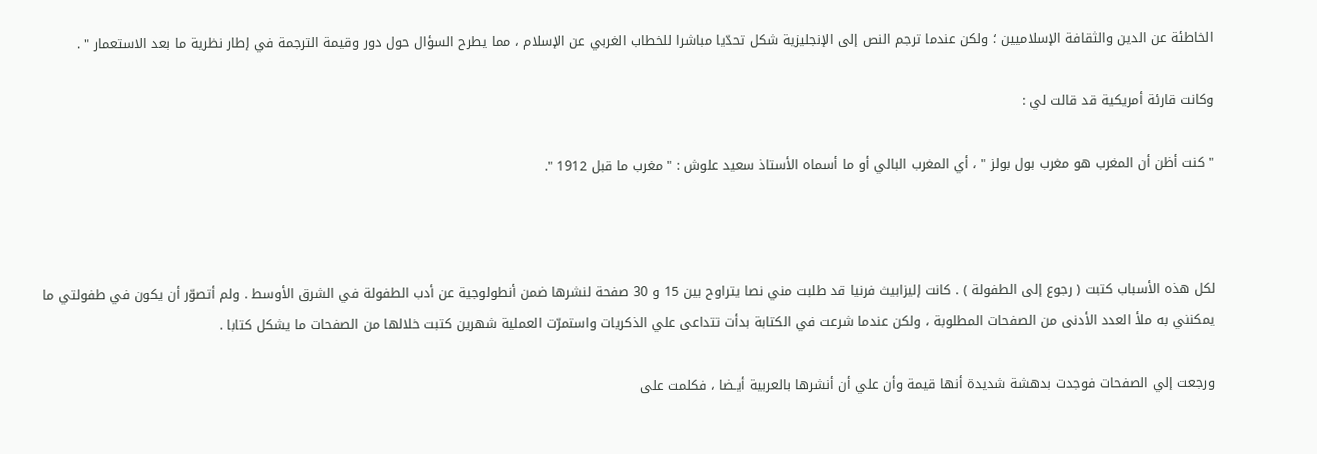الخاطئة عن الدين والثقافة الإسلاميين ؛ ولكن عندما ترجم النص إلى الإنجليزية شكل تحدّيا مباشرا للخطاب الغربي عن الإسلام ، مما يطرح السؤال حول دور وقيمة الترجمة في إطار نظرية ما بعد الاستعمار " .

وكانت قارئة أمريكية قد قالت لي :

" كنت أظن أن المغرب هو مغرب بول بولز " ، أي المغرب البالي أو ما أسماه الأستاذ سعيد علوش : " مغرب ما قبل 1912 ".



لكل هذه الأسباب كتبت ( رجوع إلى الطفولة ) . كانت إليزابيث فرنيا قد طلبت مني نصا يتراوح بين 15 و 30 صفحة لنشرها ضمن أنطولوجية عن أدب الطفولة في الشرق الأوسط . ولم أتصوّر أن يكون في طفولتي ما يمكنني به ملأ العدد الأدنى من الصفحات المطلوبة ، ولكن عندما شرعت في الكتابة بدأت تتداعى علي الذكريات واستمرّت العملية شهرين كتبت خلالها من الصفحات ما يشكل كتابا .

ورجعت إلي الصفحات فوجدت بدهشة شديدة أنها قيمة وأن علي أن أنشرها بالعربية أيـضا ، فكلمت على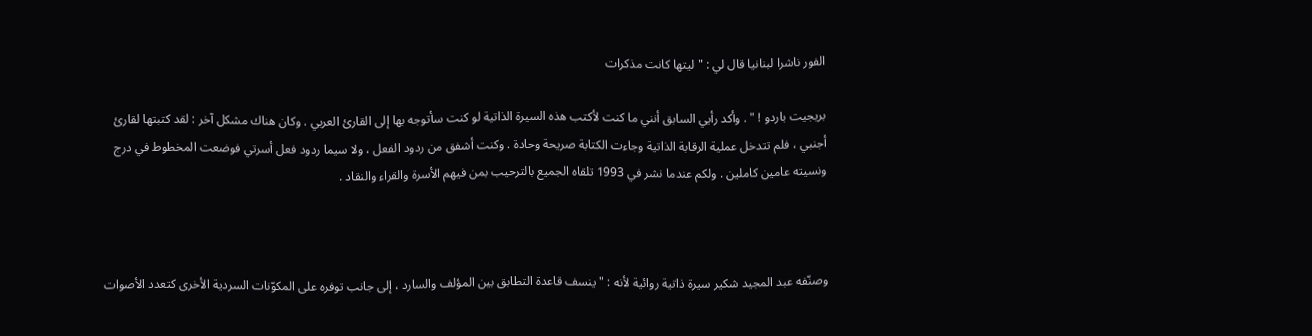الفور ناشرا لبنانيا قال لي : " ليتها كانت مذكرات

بريجيت باردو ! " . وأكد رأيي السابق أنني ما كنت لأكتب هذه السيرة الذاتية لو كنت سأتوجه بها إلى القارئ العربي . وكان هناك مشكل آخر : لقد كتبتها لقارئ أجنبي ، فلم تتدخل عملية الرقابة الذاتية وجاءت الكتابة صريحة وحادة . وكنت أشفق من ردود الفعل ، ولا سيما ردود فعل أسرتي فوضعت المخطوط في درج ونسيته عامين كاملين . ولكم عندما نشر في 1993 تلقاه الجميع بالترحيب بمن فيهم الأسرة والقراء والنقاد .



وصنّفه عبد المجيد شكير سيرة ذاتية روائية لأنه : " ينسف قاعدة التطابق بين المؤلف والسارد ، إلى جانب توفره على المكوّنات السردية الأخرى كتعدد الأصوات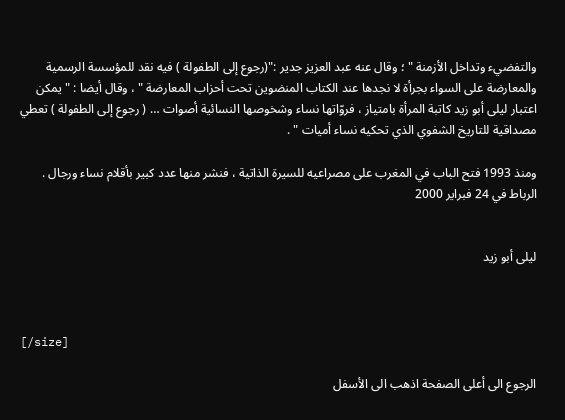والتفضيء وتداخل الأزمنة " ؛ وقال عنه عبد العزيز جدير :"(رجوع إلى الطفولة ) فيه نقد للمؤسسة الرسمية والمعارضة على السواء بجرأة لا نجدها عند الكتاب المنضوين تحت أحزاب المعارضة " ، وقال أيضا : " يمكن اعتبار ليلى أبو زيد كاتبة المرأة بامتياز ، فروّاتها نساء وشخوصها النسائية أصوات … ( رجوع إلى الطفولة ) تعطي مصداقية للتاريخ الشفوي الذي تحكيه نساء أميات " .

ومنذ 1993 فتح الباب في المغرب على مصراعيه للسيرة الذاتية ، فنشر منها عدد كبير بأقلام نساء ورجال .
الرباط في 24 فبراير 2000


ليلى أبو زيد



[/size]

الرجوع الى أعلى الصفحة اذهب الى الأسفل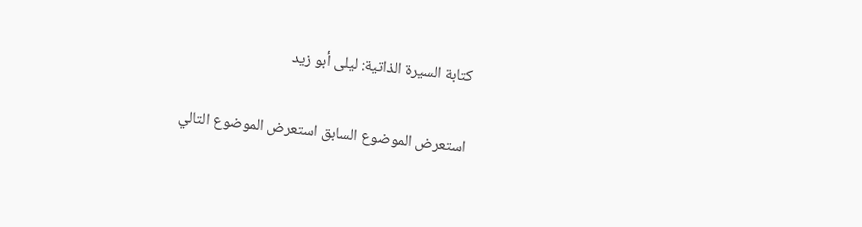كتابة السيرة الذاتية: ليلى أبو زيد

استعرض الموضوع السابق استعرض الموضوع التالي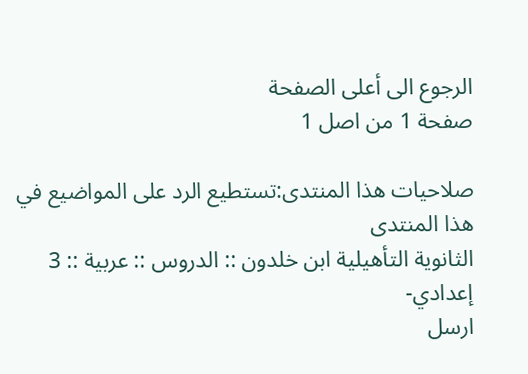الرجوع الى أعلى الصفحة
صفحة 1 من اصل 1

صلاحيات هذا المنتدى:تستطيع الرد على المواضيع في هذا المنتدى
الثانوية التأهيلية ابن خلدون :: الدروس :: عربية :: 3 إعدادي-
ارسل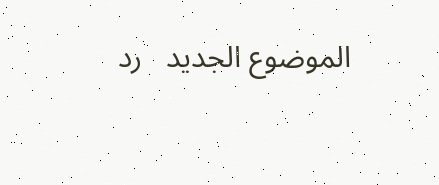الموضوع الجديد   رد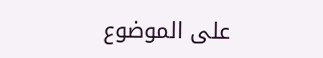على الموضوع